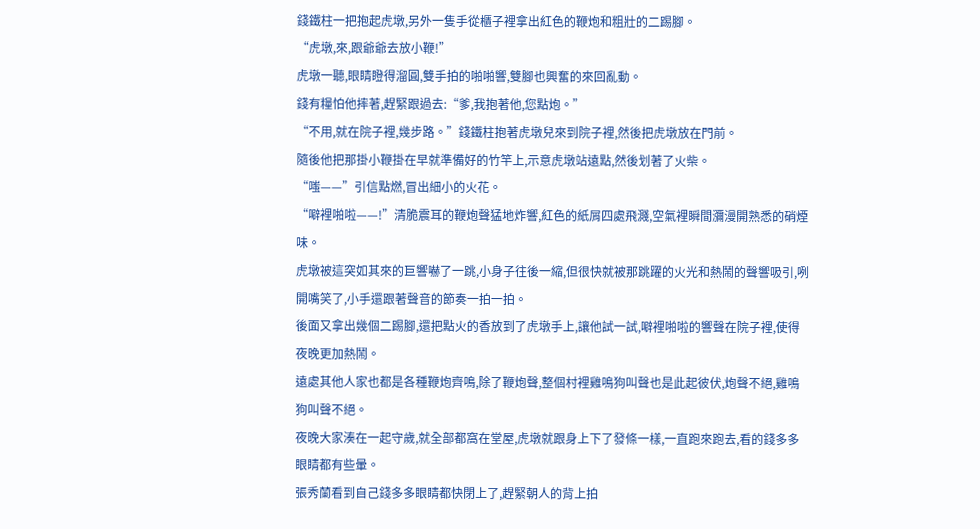錢鐵柱一把抱起虎墩,另外一隻手從櫃子裡拿出紅色的鞭炮和粗壯的二踢腳。
“虎墩,來,跟爺爺去放小鞭!”
虎墩一聽,眼睛瞪得溜圓,雙手拍的啪啪響,雙腳也興奮的來回亂動。
錢有糧怕他摔著,趕緊跟過去:“爹,我抱著他,您點炮。”
“不用,就在院子裡,幾步路。”錢鐵柱抱著虎墩兒來到院子裡,然後把虎墩放在門前。
隨後他把那掛小鞭掛在早就準備好的竹竿上,示意虎墩站遠點,然後划著了火柴。
“嗤——”引信點燃,冒出細小的火花。
“噼裡啪啦——!”清脆震耳的鞭炮聲猛地炸響,紅色的紙屑四處飛濺,空氣裡瞬間瀰漫開熟悉的硝煙味。
虎墩被這突如其來的巨響嚇了一跳,小身子往後一縮,但很快就被那跳躍的火光和熱鬧的聲響吸引,咧開嘴笑了,小手還跟著聲音的節奏一拍一拍。
後面又拿出幾個二踢腳,還把點火的香放到了虎墩手上,讓他試一試,噼裡啪啦的響聲在院子裡,使得夜晚更加熱鬧。
遠處其他人家也都是各種鞭炮齊鳴,除了鞭炮聲,整個村裡雞鳴狗叫聲也是此起彼伏,炮聲不絕,雞鳴狗叫聲不絕。
夜晚大家湊在一起守歲,就全部都窩在堂屋,虎墩就跟身上下了發條一樣,一直跑來跑去,看的錢多多眼睛都有些暈。
張秀蘭看到自己錢多多眼睛都快閉上了,趕緊朝人的背上拍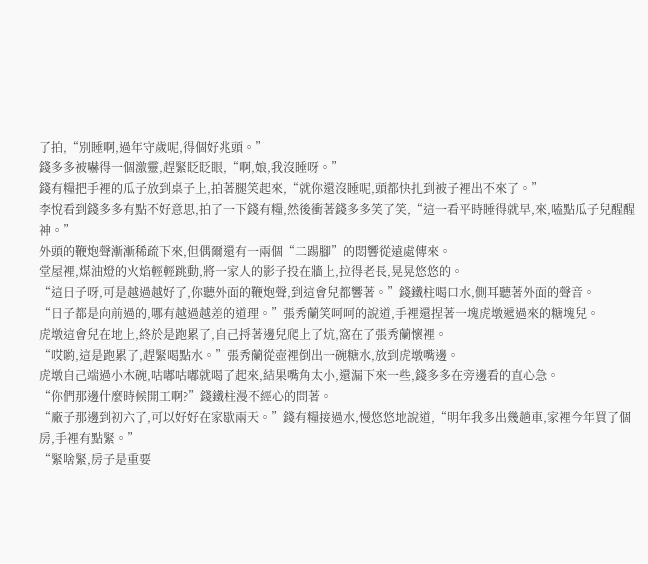了拍,“別睡啊,過年守歲呢,得個好兆頭。”
錢多多被嚇得一個激靈,趕緊眨眨眼,“啊,娘,我沒睡呀。”
錢有糧把手裡的瓜子放到桌子上,拍著腿笑起來,“就你還沒睡呢,頭都快扎到被子裡出不來了。”
李悅看到錢多多有點不好意思,拍了一下錢有糧,然後衝著錢多多笑了笑,“這一看平時睡得就早,來,嗑點瓜子兒醒醒神。”
外頭的鞭炮聲漸漸稀疏下來,但偶爾還有一兩個“二踢腳”的悶響從遠處傳來。
堂屋裡,煤油燈的火焰輕輕跳動,將一家人的影子投在牆上,拉得老長,晃晃悠悠的。
“這日子呀,可是越過越好了,你聽外面的鞭炮聲,到這會兒都響著。”錢鐵柱喝口水,側耳聽著外面的聲音。
“日子都是向前過的,哪有越過越差的道理。”張秀蘭笑呵呵的說道,手裡還捏著一塊虎墩遞過來的糖塊兒。
虎墩這會兒在地上,終於是跑累了,自己捋著邊兒爬上了炕,窩在了張秀蘭懷裡。
“哎喲,這是跑累了,趕緊喝點水。”張秀蘭從壺裡倒出一碗糖水,放到虎墩嘴邊。
虎墩自己端過小木碗,咕嘟咕嘟就喝了起來,結果嘴角太小,還漏下來一些,錢多多在旁邊看的直心急。
“你們那邊什麼時候開工啊?”錢鐵柱漫不經心的問著。
“廠子那邊到初六了,可以好好在家歇兩天。”錢有糧接過水,慢悠悠地說道,“明年我多出幾趟車,家裡今年買了個房,手裡有點緊。”
“緊啥緊,房子是重要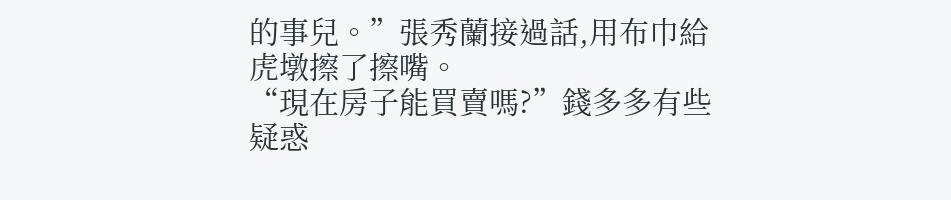的事兒。”張秀蘭接過話,用布巾給虎墩擦了擦嘴。
“現在房子能買賣嗎?”錢多多有些疑惑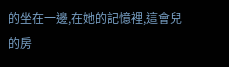的坐在一邊,在她的記憶裡,這會兒的房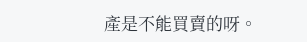產是不能買賣的呀。